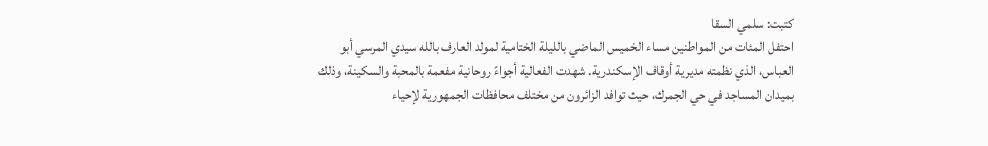كتبت: سلمي السقا
احتفل المئات من المواطنين مساء الخميس الماضي بالليلة الختامية لمولد العارف بالله سيدي المرسي أبو العباس، الذي نظمته مديرية أوقاف الإسكندرية. شهدت الفعالية أجواءً روحانية مفعمة بالمحبة والسكينة، وذلك بميدان المساجد في حي الجمرك، حيث توافد الزائرون من مختلف محافظات الجمهورية لإحياء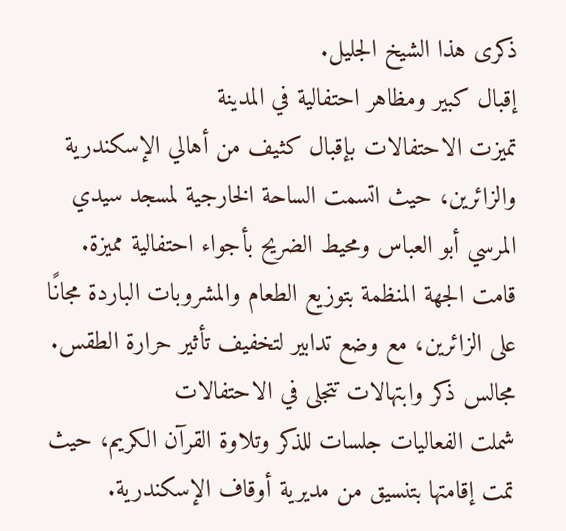ذكرى هذا الشيخ الجليل.
إقبال كبير ومظاهر احتفالية في المدينة
تميزت الاحتفالات بإقبال كثيف من أهالي الإسكندرية والزائرين، حيث اتسمت الساحة الخارجية لمسجد سيدي المرسي أبو العباس ومحيط الضريح بأجواء احتفالية مميزة. قامت الجهة المنظمة بتوزيع الطعام والمشروبات الباردة مجانًا على الزائرين، مع وضع تدابير لتخفيف تأثير حرارة الطقس.
مجالس ذكر وابتهالات تتجلى في الاحتفالات
شملت الفعاليات جلسات للذكر وتلاوة القرآن الكريم، حيث تمت إقامتها بتنسيق من مديرية أوقاف الإسكندرية.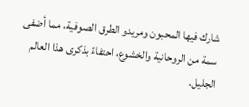شارك فيها المحبون ومريدو الطرق الصوفية، مما أضفى سمة من الروحانية والخشوع، احتفاءً بذكرى هذا العالم الجليل.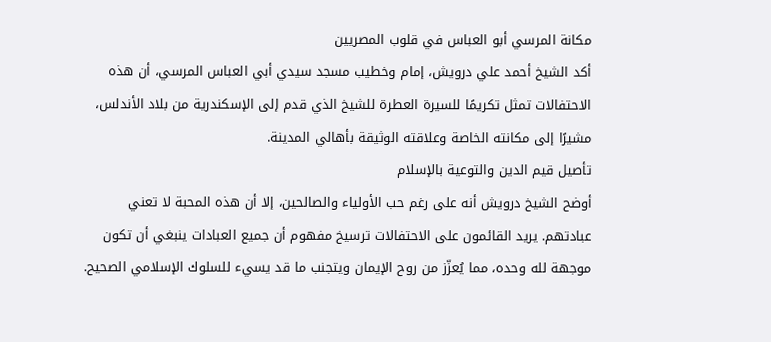مكانة المرسي أبو العباس في قلوب المصريين
أكد الشيخ أحمد علي درويش، إمام وخطيب مسجد سيدي أبي العباس المرسي، أن هذه الاحتفالات تمثل تكريمًا للسيرة العطرة للشيخ الذي قدم إلى الإسكندرية من بلاد الأندلس، مشيرًا إلى مكانته الخاصة وعلاقته الوثيقة بأهالي المدينة.
تأصيل قيم الدين والتوعية بالإسلام
أوضح الشيخ درويش أنه على رغم حب الأولياء والصالحين، إلا أن هذه المحبة لا تعني عبادتهم. يريد القائمون على الاحتفالات ترسيخ مفهوم أن جميع العبادات ينبغي أن تكون موجهة لله وحده، مما يُعزّز من روح الإيمان ويتجنب ما قد يسيء للسلوك الإسلامي الصحيح.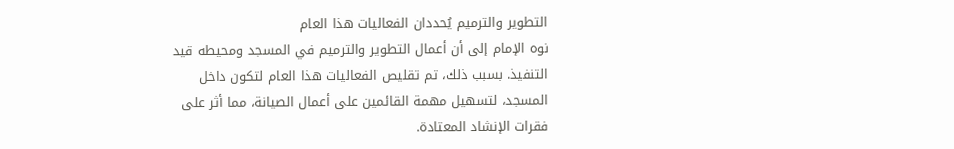التطوير والترميم يُحددان الفعاليات هذا العام
نوه الإمام إلى أن أعمال التطوير والترميم في المسجد ومحيطه قيد التنفيذ. بسبب ذلك، تم تقليص الفعاليات هذا العام لتكون داخل المسجد، لتسهيل مهمة القائمين على أعمال الصيانة، مما أثر على فقرات الإنشاد المعتادة.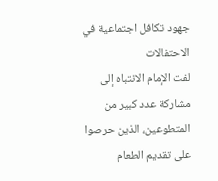جهود تكافل اجتماعية في الاحتفالات
لفت الإمام الانتباه إلى مشاركة عدد كبير من المتطوعين، الذين حرصوا على تقديم الطعام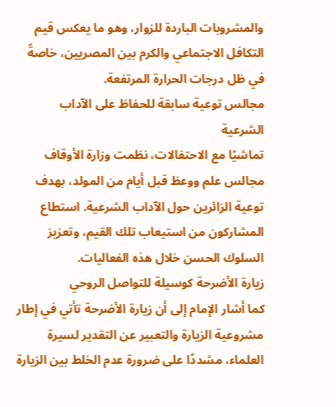والمشروبات الباردة للزوار، وهو ما يعكس قيم التكافل الاجتماعي والكرم بين المصريين، خاصةً في ظل درجات الحرارة المرتفعة.
مجالس توعية سابقة للحفاظ على الآداب الشرعية
تماشيًا مع الاحتفالات، نظمت وزارة الأوقاف مجالس علم ووعظ قبل أيام من المولد، بهدف توعية الزائرين حول الآداب الشرعية. استطاع المشاركون من استيعاب تلك القيم، وتعزيز السلوك الحسن خلال هذه الفعاليات.
زيارة الأضرحة كوسيلة للتواصل الروحي
كما أشار الإمام إلى أن زيارة الأضرحة تأتي في إطار مشروعية الزيارة والتعبير عن التقدير لسيرة العلماء، مشددًا على ضرورة عدم الخلط بين الزيارة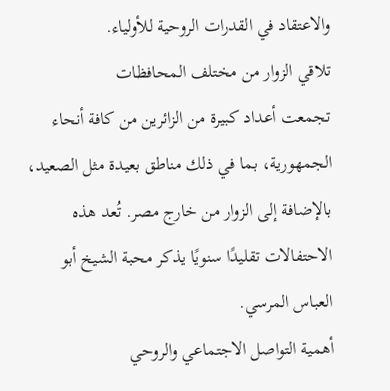والاعتقاد في القدرات الروحية للأولياء.
تلاقي الزوار من مختلف المحافظات
تجمعت أعداد كبيرة من الزائرين من كافة أنحاء الجمهورية، بما في ذلك مناطق بعيدة مثل الصعيد، بالإضافة إلى الزوار من خارج مصر. تُعد هذه الاحتفالات تقليدًا سنويًا يذكر محبة الشيخ أبو العباس المرسي.
أهمية التواصل الاجتماعي والروحي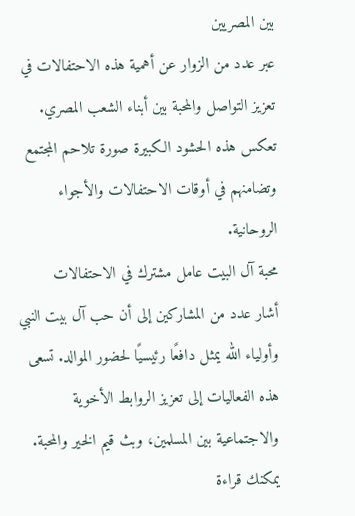بين المصريين
عبر عدد من الزوار عن أهمية هذه الاحتفالات في تعزيز التواصل والمحبة بين أبناء الشعب المصري. تعكس هذه الحشود الكبيرة صورة تلاحم المجتمع وتضامنهم في أوقات الاحتفالات والأجواء الروحانية.
محبة آل البيت عامل مشترك في الاحتفالات
أشار عدد من المشاركين إلى أن حب آل بيت النبي وأولياء الله يمثل دافعًا رئيسيًا لحضور الموالد. تسعى هذه الفعاليات إلى تعزيز الروابط الأخوية والاجتماعية بين المسلمين، وبث قيم الخير والمحبة.
يمكنك قراءة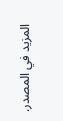المزيد في المصدر.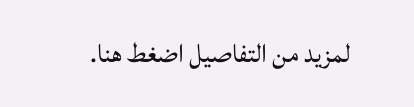لمزيد من التفاصيل اضغط هنا.